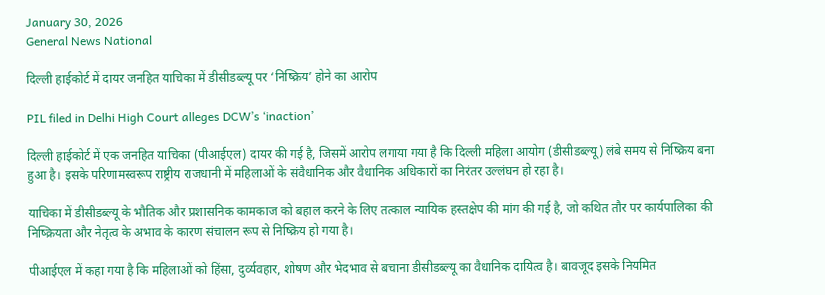January 30, 2026
General News National

दिल्ली हाईकोर्ट में दायर जनहित याचिका में डीसीडब्ल्यू पर ‘निष्क्रिय’ होने का आरोप

PIL filed in Delhi High Court alleges DCW’s ‘inaction’

दिल्ली हाईकोर्ट में एक जनहित याचिका (पीआईएल) दायर की गई है, जिसमें आरोप लगाया गया है कि दिल्ली महिला आयोग (डीसीडब्ल्यू) लंबे समय से निष्क्रिय बना हुआ है। इसके परिणामस्वरूप राष्ट्रीय राजधानी में महिलाओं के संवैधानिक और वैधानिक अधिकारों का निरंतर उल्लंघन हो रहा है।

याचिका में डीसीडब्ल्यू के भौतिक और प्रशासनिक कामकाज को बहाल करने के लिए तत्काल न्यायिक हस्तक्षेप की मांग की गई है, जो कथित तौर पर कार्यपालिका की निष्क्रियता और नेतृत्व के अभाव के कारण संचालन रूप से निष्क्रिय हो गया है।

पीआईएल में कहा गया है कि महिलाओं को हिंसा, दुर्व्यवहार, शोषण और भेदभाव से बचाना डीसीडब्ल्यू का वैधानिक दायित्व है। बावजूद इसके नियमित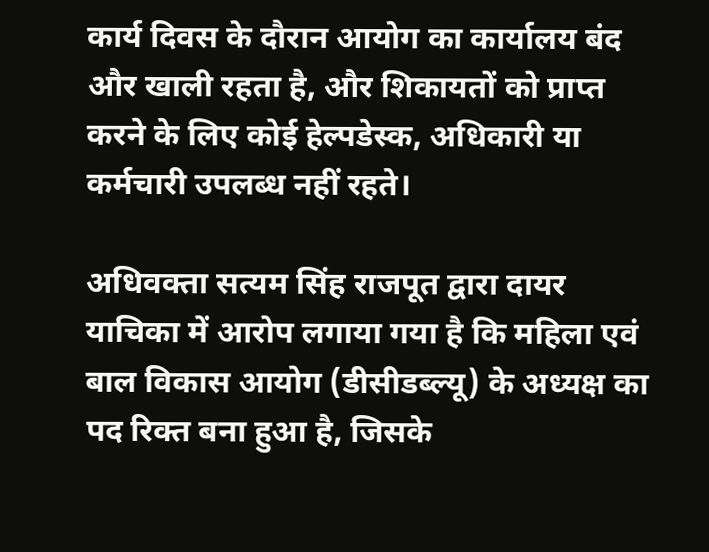कार्य दिवस के दौरान आयोग का कार्यालय बंद और खाली रहता है, और शिकायतों को प्राप्त करने के लिए कोई हेल्पडेस्क, अधिकारी या कर्मचारी उपलब्ध नहीं रहते।

अधिवक्ता सत्यम सिंह राजपूत द्वारा दायर याचिका में आरोप लगाया गया है कि महिला एवं बाल विकास आयोग (डीसीडब्ल्यू) के अध्यक्ष का पद रिक्त बना हुआ है, जिसके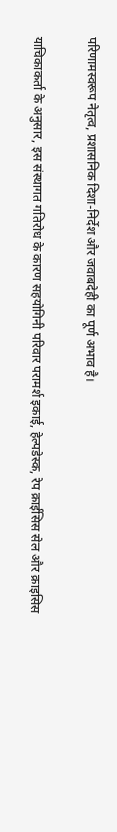परिणामस्वरूप नेतृत्व, प्रशासनिक दिशा-निर्देश और जवाबदेही का पूर्ण अभाव है।

याचिकाकर्ता के अनुसार, इस संस्थागत गतिरोध के कारण सहयोगिनी परिवार परामर्श इकाई, हेल्पडेस्क, रेप क्राईसिस सेल और क्राइसिस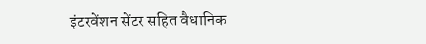इंटरवेंशन सेंटर सहित वैधानिक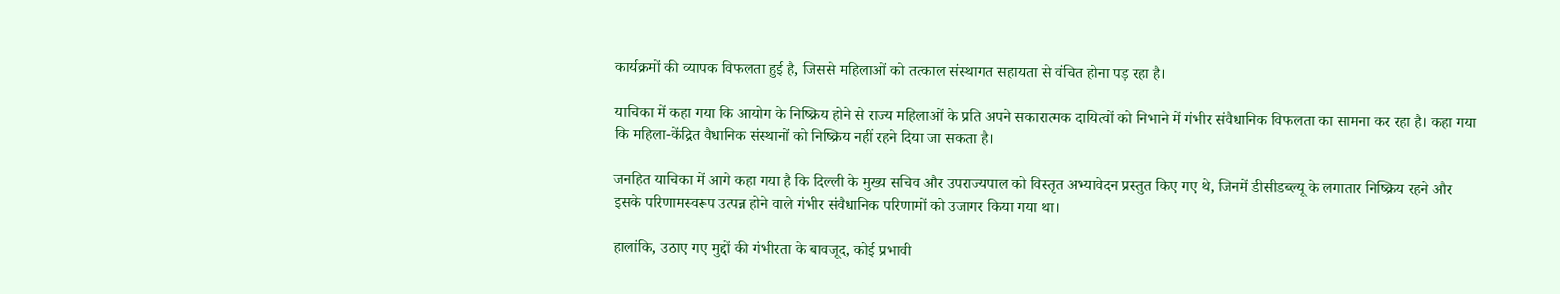कार्यक्रमों की व्यापक विफलता हुई है, जिससे महिलाओं को तत्काल संस्थागत सहायता से वंचित होना पड़ रहा है।

याचिका में कहा गया कि आयोग के निष्क्रिय होने से राज्य महिलाओं के प्रति अपने सकारात्मक दायित्वों को निभाने में गंभीर संवैधानिक विफलता का सामना कर रहा है। कहा गया कि महिला-केंद्रित वैधानिक संस्थानों को निष्क्रिय नहीं रहने दिया जा सकता है।

जनहित याचिका में आगे कहा गया है कि दिल्ली के मुख्य सचिव और उपराज्यपाल को विस्तृत अभ्यावेदन प्रस्तुत किए गए थे, जिनमें डीसीडब्ल्यू के लगातार निष्क्रिय रहने और इसके परिणामस्वरूप उत्पन्न होने वाले गंभीर संवैधानिक परिणामों को उजागर किया गया था।

हालांकि, उठाए गए मुद्दों की गंभीरता के बावजूद, कोई प्रभावी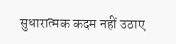सुधारात्मक कदम नहीं उठाए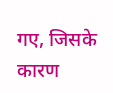गए, जिसके कारण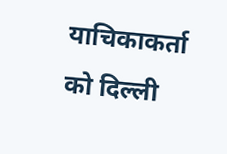याचिकाकर्ता को दिल्ली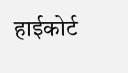हाईकोर्ट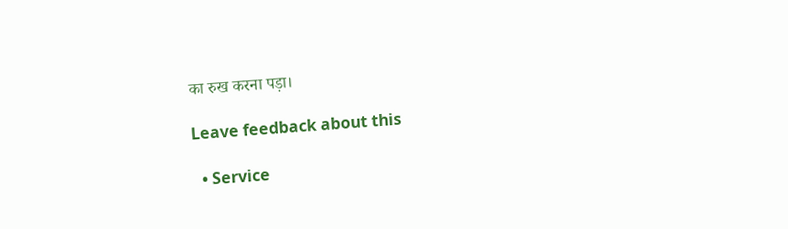का रुख करना पड़ा।

Leave feedback about this

  • Service